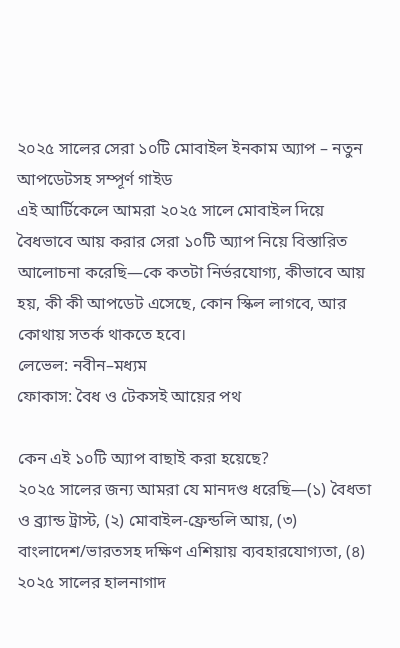২০২৫ সালের সেরা ১০টি মোবাইল ইনকাম অ্যাপ – নতুন আপডেটসহ সম্পূর্ণ গাইড
এই আর্টিকেলে আমরা ২০২৫ সালে মোবাইল দিয়ে বৈধভাবে আয় করার সেরা ১০টি অ্যাপ নিয়ে বিস্তারিত আলোচনা করেছি—কে কতটা নির্ভরযোগ্য, কীভাবে আয় হয়, কী কী আপডেট এসেছে, কোন স্কিল লাগবে, আর কোথায় সতর্ক থাকতে হবে।
লেভেল: নবীন–মধ্যম
ফোকাস: বৈধ ও টেকসই আয়ের পথ

কেন এই ১০টি অ্যাপ বাছাই করা হয়েছে?
২০২৫ সালের জন্য আমরা যে মানদণ্ড ধরেছি—(১) বৈধতা ও ব্র্যান্ড ট্রাস্ট, (২) মোবাইল-ফ্রেন্ডলি আয়, (৩) বাংলাদেশ/ভারতসহ দক্ষিণ এশিয়ায় ব্যবহারযোগ্যতা, (৪) ২০২৫ সালের হালনাগাদ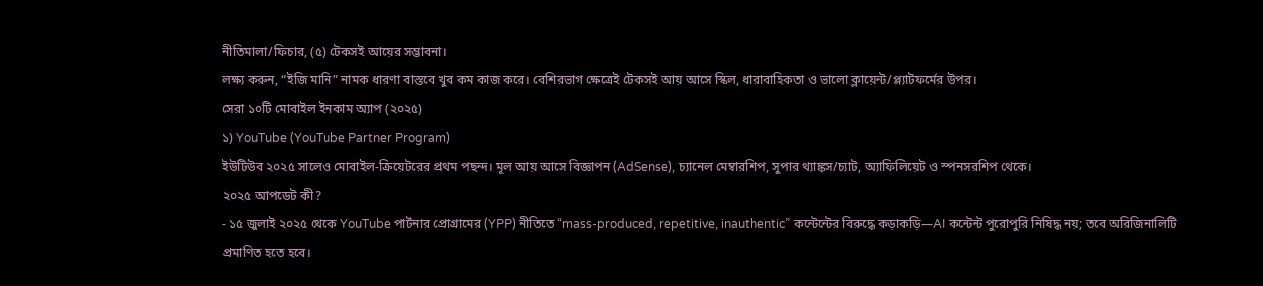নীতিমালা/ফিচার, (৫) টেকসই আয়ের সম্ভাবনা।
লক্ষ্য করুন, “ইজি মানি” নামক ধারণা বাস্তবে খুব কম কাজ করে। বেশিরভাগ ক্ষেত্রেই টেকসই আয় আসে স্কিল, ধারাবাহিকতা ও ভালো ক্লায়েন্ট/প্ল্যাটফর্মের উপর।
সেরা ১০টি মোবাইল ইনকাম অ্যাপ (২০২৫)
১) YouTube (YouTube Partner Program)
ইউটিউব ২০২৫ সালেও মোবাইল-ক্রিয়েটরের প্রথম পছন্দ। মূল আয় আসে বিজ্ঞাপন (AdSense), চ্যানেল মেম্বারশিপ, সুপার থ্যাঙ্কস/চ্যাট, অ্যাফিলিয়েট ও স্পনসরশিপ থেকে।
২০২৫ আপডেট কী?
- ১৫ জুলাই ২০২৫ থেকে YouTube পার্টনার প্রোগ্রামের (YPP) নীতিতে “mass-produced, repetitive, inauthentic” কন্টেন্টের বিরুদ্ধে কড়াকড়ি—AI কন্টেন্ট পুরোপুরি নিষিদ্ধ নয়; তবে অরিজিনালিটি প্রমাণিত হতে হবে।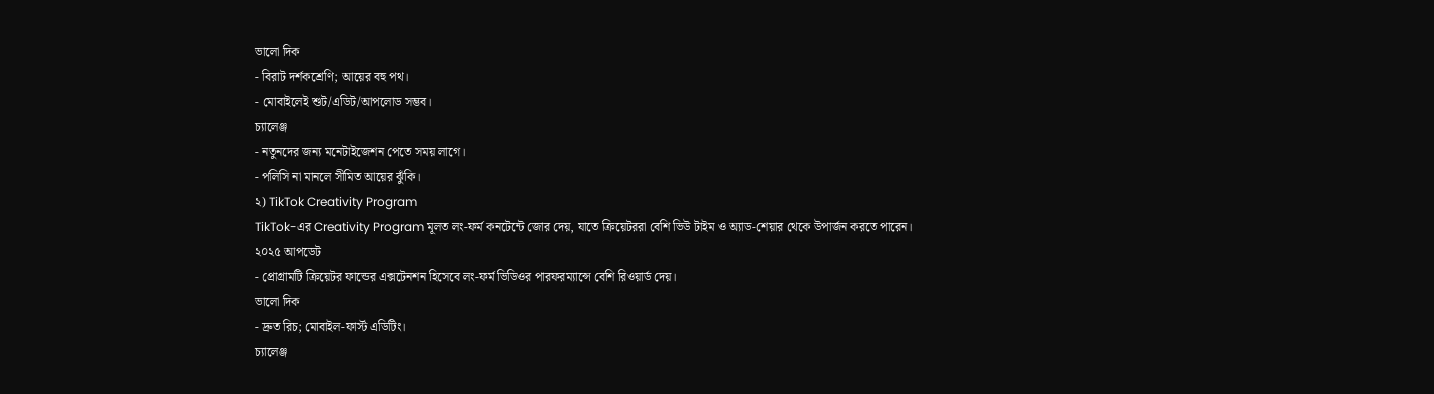ভালো দিক
- বিরাট দর্শকশ্রেণি; আয়ের বহু পথ।
- মোবাইলেই শুট/এডিট/আপলোড সম্ভব।
চ্যালেঞ্জ
- নতুনদের জন্য মনেটাইজেশন পেতে সময় লাগে।
- পলিসি না মানলে সীমিত আয়ের ঝুঁকি।
২) TikTok Creativity Program
TikTok-এর Creativity Program মূলত লং-ফর্ম কনটেন্টে জোর দেয়, যাতে ক্রিয়েটররা বেশি ভিউ টাইম ও অ্যাড-শেয়ার থেকে উপার্জন করতে পারেন।
২০২৫ আপডেট
- প্রোগ্রামটি ক্রিয়েটর ফান্ডের এক্সটেনশন হিসেবে লং-ফর্ম ভিডিওর পারফরম্যান্সে বেশি রিওয়ার্ড দেয়।
ভালো দিক
- দ্রুত রিচ; মোবাইল-ফার্স্ট এডিটিং।
চ্যালেঞ্জ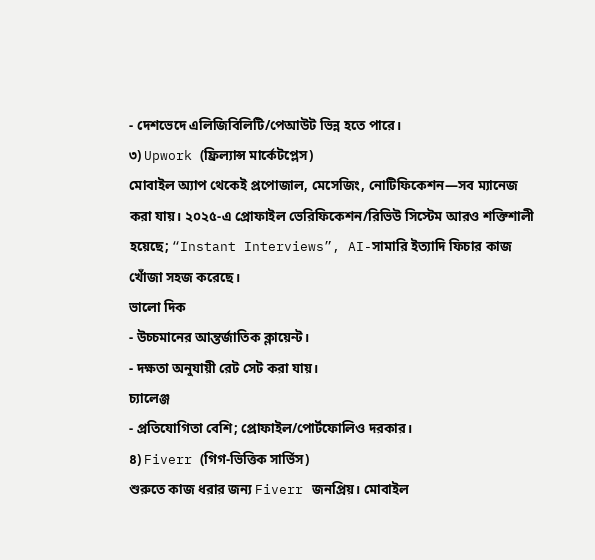- দেশভেদে এলিজিবিলিটি/পেআউট ভিন্ন হতে পারে।
৩) Upwork (ফ্রিল্যান্স মার্কেটপ্লেস)
মোবাইল অ্যাপ থেকেই প্রপোজাল, মেসেজিং, নোটিফিকেশন—সব ম্যানেজ করা যায়। ২০২৫-এ প্রোফাইল ভেরিফিকেশন/রিভিউ সিস্টেম আরও শক্তিশালী হয়েছে; “Instant Interviews”, AI-সামারি ইত্যাদি ফিচার কাজ খোঁজা সহজ করেছে।
ভালো দিক
- উচ্চমানের আন্তর্জাতিক ক্লায়েন্ট।
- দক্ষতা অনুযায়ী রেট সেট করা যায়।
চ্যালেঞ্জ
- প্রতিযোগিতা বেশি; প্রোফাইল/পোর্টফোলিও দরকার।
৪) Fiverr (গিগ-ভিত্তিক সার্ভিস)
শুরুতে কাজ ধরার জন্য Fiverr জনপ্রিয়। মোবাইল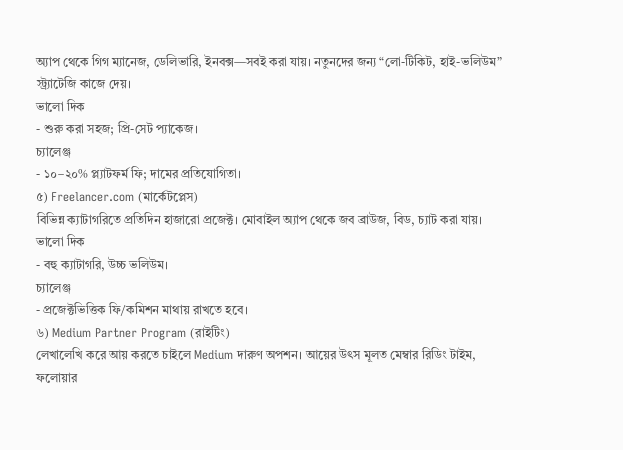অ্যাপ থেকে গিগ ম্যানেজ, ডেলিভারি, ইনবক্স—সবই করা যায়। নতুনদের জন্য “লো-টিকিট, হাই-ভলিউম” স্ট্র্যাটেজি কাজে দেয়।
ভালো দিক
- শুরু করা সহজ; প্রি-সেট প্যাকেজ।
চ্যালেঞ্জ
- ১০–২০% প্ল্যাটফর্ম ফি; দামের প্রতিযোগিতা।
৫) Freelancer.com (মার্কেটপ্লেস)
বিভিন্ন ক্যাটাগরিতে প্রতিদিন হাজারো প্রজেক্ট। মোবাইল অ্যাপ থেকে জব ব্রাউজ, বিড, চ্যাট করা যায়।
ভালো দিক
- বহু ক্যাটাগরি, উচ্চ ভলিউম।
চ্যালেঞ্জ
- প্রজেক্টভিত্তিক ফি/কমিশন মাথায় রাখতে হবে।
৬) Medium Partner Program (রাইটিং)
লেখালেখি করে আয় করতে চাইলে Medium দারুণ অপশন। আয়ের উৎস মূলত মেম্বার রিডিং টাইম, ফলোয়ার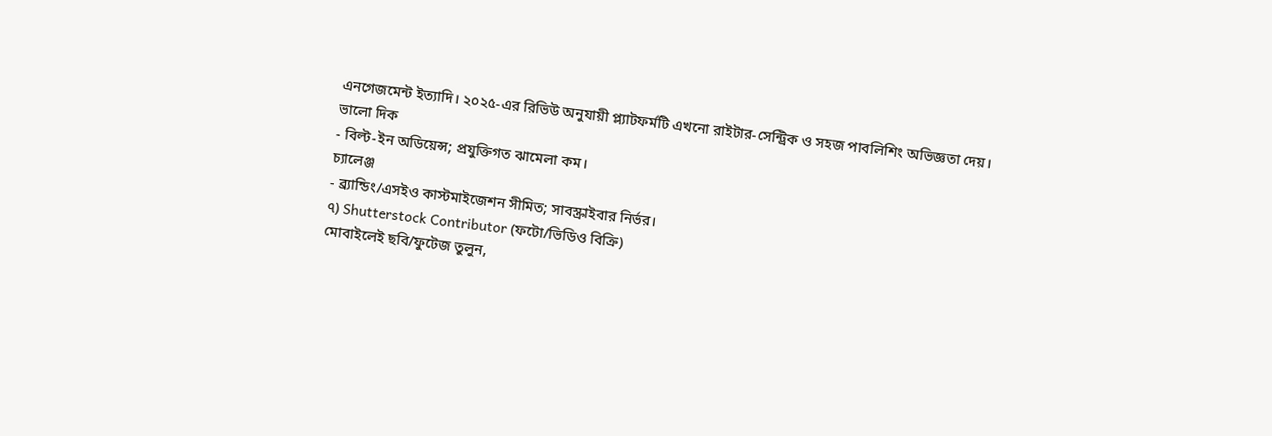এনগেজমেন্ট ইত্যাদি। ২০২৫-এর রিভিউ অনুযায়ী প্ল্যাটফর্মটি এখনো রাইটার-সেন্ট্রিক ও সহজ পাবলিশিং অভিজ্ঞতা দেয়।
ভালো দিক
- বিল্ট-ইন অডিয়েন্স; প্রযুক্তিগত ঝামেলা কম।
চ্যালেঞ্জ
- ব্র্যান্ডিং/এসইও কাস্টমাইজেশন সীমিত; সাবস্ক্রাইবার নির্ভর।
৭) Shutterstock Contributor (ফটো/ভিডিও বিক্রি)
মোবাইলেই ছবি/ফুটেজ তুলুন,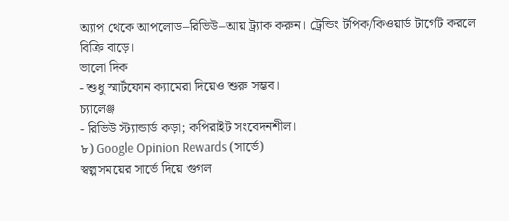অ্যাপ থেকে আপলোড–রিভিউ–আয় ট্র্যাক করুন। ট্রেন্ডিং টপিক/কিওয়ার্ড টার্গেট করলে বিক্রি বাড়ে।
ভালো দিক
- শুধু স্মার্টফোন ক্যামেরা দিয়েও শুরু সম্ভব।
চ্যালেঞ্জ
- রিভিউ স্ট্যান্ডার্ড কড়া; কপিরাইট সংবেদনশীল।
৮) Google Opinion Rewards (সার্ভে)
স্বল্পসময়ের সার্ভে দিয়ে গুগল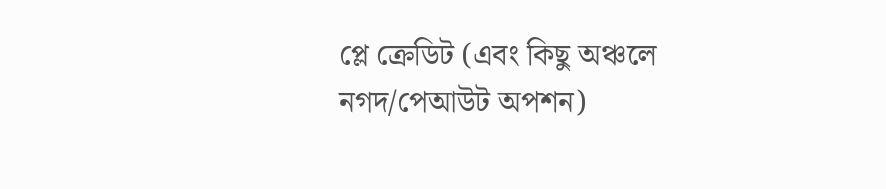প্লে ক্রেডিট (এবং কিছু অঞ্চলে নগদ/পেআউট অপশন)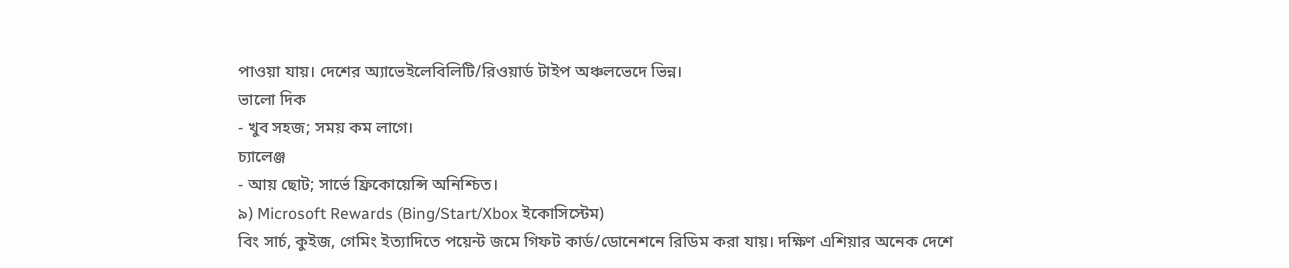পাওয়া যায়। দেশের অ্যাভেইলেবিলিটি/রিওয়ার্ড টাইপ অঞ্চলভেদে ভিন্ন।
ভালো দিক
- খুব সহজ; সময় কম লাগে।
চ্যালেঞ্জ
- আয় ছোট; সার্ভে ফ্রিকোয়েন্সি অনিশ্চিত।
৯) Microsoft Rewards (Bing/Start/Xbox ইকোসিস্টেম)
বিং সার্চ, কুইজ, গেমিং ইত্যাদিতে পয়েন্ট জমে গিফট কার্ড/ডোনেশনে রিডিম করা যায়। দক্ষিণ এশিয়ার অনেক দেশে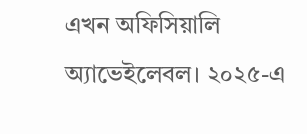এখন অফিসিয়ালি অ্যাভেইলেবল। ২০২৫-এ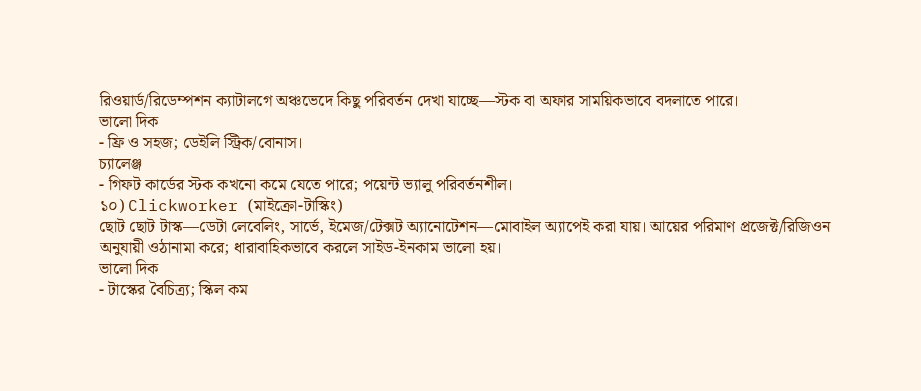রিওয়ার্ড/রিডেম্পশন ক্যাটালগে অঞ্চভেদে কিছু পরিবর্তন দেখা যাচ্ছে—স্টক বা অফার সাময়িকভাবে বদলাতে পারে।
ভালো দিক
- ফ্রি ও সহজ; ডেইলি স্ট্রিক/বোনাস।
চ্যালেঞ্জ
- গিফট কার্ডের স্টক কখনো কমে যেতে পারে; পয়েন্ট ভ্যালু পরিবর্তনশীল।
১০) Clickworker (মাইক্রো-টাস্কিং)
ছোট ছোট টাস্ক—ডেটা লেবেলিং, সার্ভে, ইমেজ/টেক্সট অ্যানোটেশন—মোবাইল অ্যাপেই করা যায়। আয়ের পরিমাণ প্রজেক্ট/রিজিওন অনুযায়ী ওঠানামা করে; ধারাবাহিকভাবে করলে সাইড-ইনকাম ভালো হয়।
ভালো দিক
- টাস্কের বৈচিত্র্য; স্কিল কম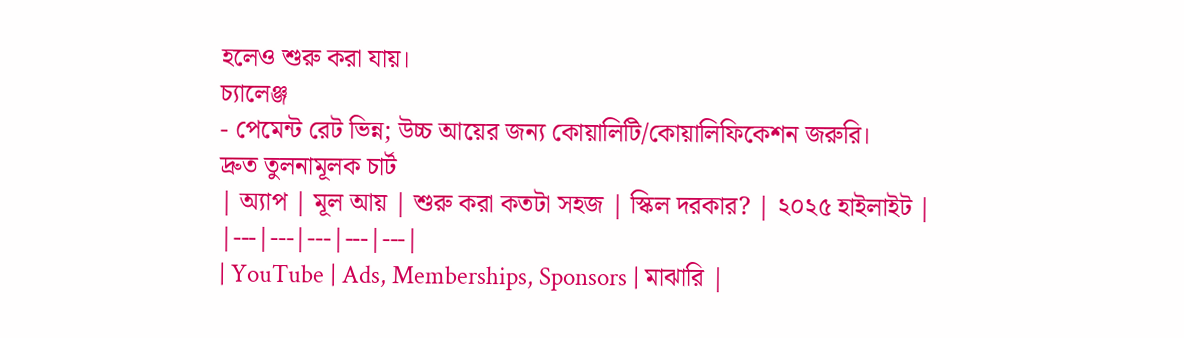হলেও শুরু করা যায়।
চ্যালেঞ্জ
- পেমেন্ট রেট ভিন্ন; উচ্চ আয়ের জন্য কোয়ালিটি/কোয়ালিফিকেশন জরুরি।
দ্রুত তুলনামূলক চার্ট
| অ্যাপ | মূল আয় | শুরু করা কতটা সহজ | স্কিল দরকার? | ২০২৫ হাইলাইট |
|---|---|---|---|---|
| YouTube | Ads, Memberships, Sponsors | মাঝারি |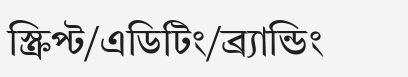স্ক্রিপ্ট/এডিটিং/ব্র্যান্ডিং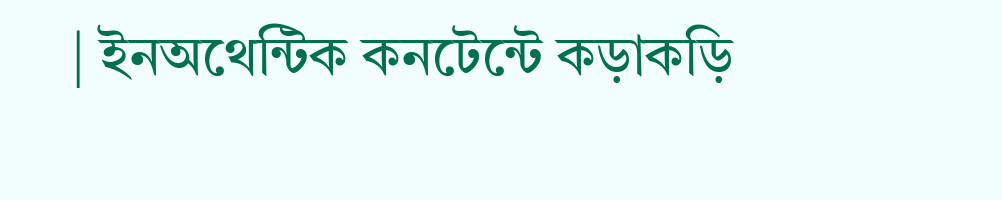| ইনঅথেন্টিক কনটেন্টে কড়াকড়ি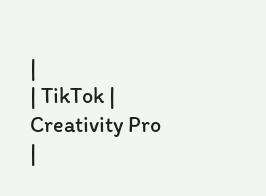|
| TikTok | Creativity Pro
|